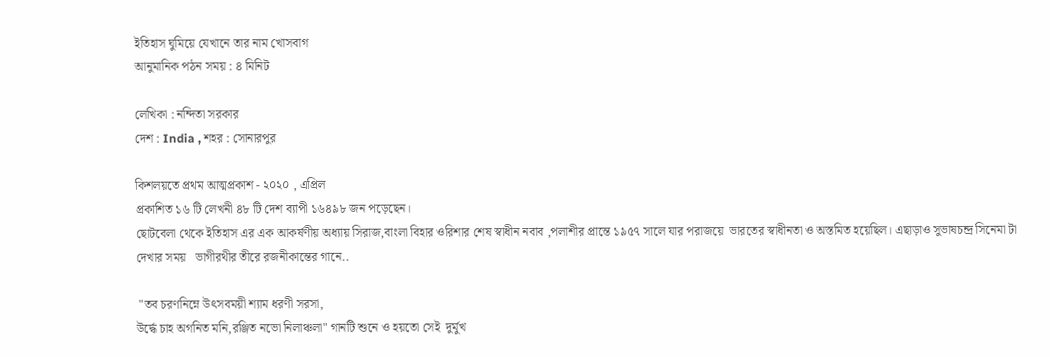ইতিহাস ঘুমিয়ে যেখানে তার নাম খোসবাগ
আনুমানিক পঠন সময় : ৪ মিনিট

লেখিকা : নন্দিতা সরকার
দেশ : India , শহর : সোনারপুর

কিশলয়তে প্রথম আত্মপ্রকাশ - ২০২০ , এপ্রিল
প্রকাশিত ১৬ টি লেখনী ৪৮ টি দেশ ব্যাপী ১৬৪৯৮ জন পড়েছেন।
ছোটবেলা থেকে ইতিহাস এর এক আকর্ষণীয় অধ্যায় সিরাজ,বাংলা বিহার ওরিশার শেষ স্বাধীন নবাব ,পলাশীর প্রান্তে ১৯৫৭ সালে যার পরাজয়ে  ভারতের স্বাধীনতা ও অস্তমিত হয়েছিল। এছাড়াও সুভাষচন্দ্র সিনেমা টা দেখার সময়   ভাগীরথীর তীরে রজনীকান্তের গানে..

 "তব চরণনিম্নে উৎসবময়ী শ্যাম ধরণী সরসা,
উর্দ্ধে চাহ অগনিত মনি,রঞ্জিত নভো নিলাঞ্চলা" গানটি শুনে ও হয়তো সেই  দুর্মুখ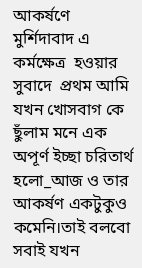আকর্ষণে  মুর্শিদাবাদ এ কর্মক্ষেত্র  হওয়ার সুবাদে  প্রথম আমি যখন খোসবাগ কে ছুঁলাম মনে এক অপূর্ণ ইচ্ছা চরিতার্থ হলো_আজ ও তার আকর্ষণ একটুকুও কমেনি।তাই বলবো সবাই যখন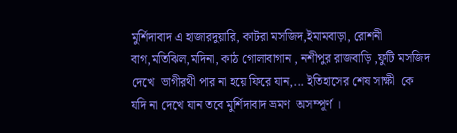মুর্শিদাবাদ এ হাজারদুয়ারি, কাটরা মসজিদ,ইমামবাড়া, রোশনী বাগ,মতিঝিল,মদিনা, কাঠ গোলাবাগান , নশীপুর রাজবাড়ি ,ফুটি মসজিদ দেখে  ভাগীরথী পার না হয়ে ফিরে যান,... ইতিহাসের শেষ সাক্ষী  কে যদি না দেখে যান তবে মুর্শিদাবাদ ভ্রমণ  অসম্পূর্ণ ।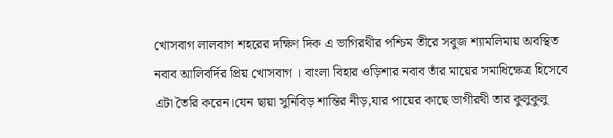খোসবাগ লালবাগ শহরের দক্ষিণ দিক এ ভাগিরথীর পশ্চিম তীরে সবুজ শ্যামলিমায় অবস্থিত নবাব আলিবর্দির প্রিয় খোসবাগ । বাংলা বিহার ওড়িশার নবাব তাঁর মায়ের সমাধিক্ষেত্র হিসেবে এটা তৈরি করেন।যেন ছায়া সুনিবিড় শান্তির নীড়,যার পায়ের কাছে ভাগীরথী তার কুলুকুলু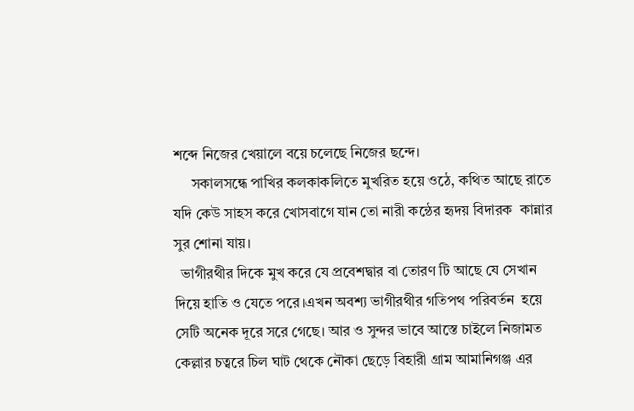শব্দে নিজের খেয়ালে বয়ে চলেছে নিজের ছন্দে।
     সকালসন্ধে পাখির কলকাকলিতে মুখরিত হয়ে ওঠে, কথিত আছে রাতে যদি কেউ সাহস করে খোসবাগে যান তো নারী কন্ঠের হৃদয় বিদারক  কান্নার সুর শোনা যায়।
  ভাগীরথীর দিকে মুখ করে যে প্রবেশদ্বার বা তোরণ টি আছে যে সেখান দিয়ে হাতি ও যেতে পরে।এখন অবশ্য ভাগীরথীর গতিপথ পরিবর্তন  হয়ে  সেটি অনেক দূরে সরে গেছে। আর ও সুন্দর ভাবে আস্তে চাইলে নিজামত কেল্লার চত্বরে চিল ঘাট থেকে নৌকা ছেড়ে বিহারী গ্রাম আমানিগঞ্জ এর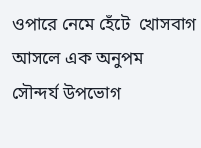ওপারে নেমে হেঁটে  খোসবাগ আসলে এক অনুপম  সৌন্দর্য উপভোগ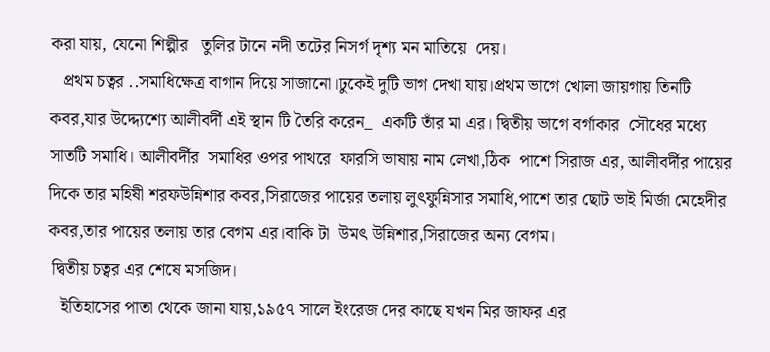করা যায়, যেনো শিল্পীর   তুলির টানে নদী তটের নিসর্গ দৃশ্য মন মাতিয়ে  দেয়।
   প্রথম চত্বর ..সমাধিক্ষেত্র বাগান দিয়ে সাজানো।ঢুকেই দুটি ভাগ দেখা যায়।প্রথম ভাগে খোলা জায়গায় তিনটি কবর,যার উদ্দ্যেশ্যে আলীবর্দী এই স্থান টি তৈরি করেন_  একটি তাঁর মা এর। দ্বিতীয় ভাগে বর্গাকার  সৌধের মধ্যে  সাতটি সমাধি। আলীবর্দীর  সমাধির ওপর পাথরে  ফারসি ভাষায় নাম লেখা,ঠিক  পাশে সিরাজ এর, আলীবর্দীর পায়ের দিকে তার মহিষী শরফউন্নিশার কবর,সিরাজের পায়ের তলায় লুৎফুন্নিসার সমাধি,পাশে তার ছোট ভাই মির্জা মেহেদীর কবর,তার পায়ের তলায় তার বেগম এর।বাকি টা  উমৎ উন্নিশার,সিরাজের অন্য বেগম।
 দ্বিতীয় চত্বর এর শেষে মসজিদ।
   ইতিহাসের পাতা থেকে জানা যায়,১৯৫৭ সালে ইংরেজ দের কাছে যখন মির জাফর এর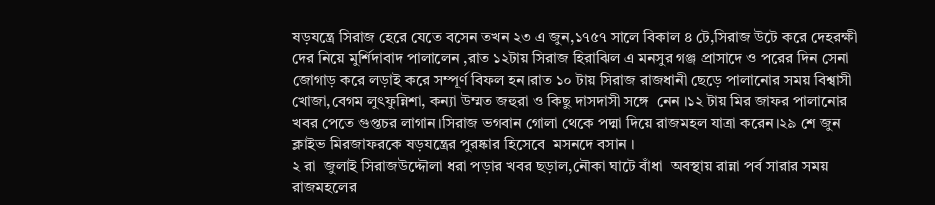ষড়যন্ত্রে সিরাজ হেরে যেতে বসেন তখন ২৩ এ জুন,১৭৫৭ সালে বিকাল ৪ টে,সিরাজ উটে করে দেহরক্ষী দের নিয়ে মুর্শিদাবাদ পালালেন ,রাত ১২টায় সিরাজ হিরাঝিল এ মনসুর গঞ্জ প্রাসাদে ও পরের দিন সেনা জোগাড় করে লড়াই করে সম্পূর্ণ বিফল হন।রাত ১০ টায় সিরাজ রাজধানী ছেড়ে পালানোর সময় বিশ্বাসী খোজা,বেগম লুৎফুন্নিশা, কন্যা উম্মত জহুরা ও কিছু দাসদাসী সঙ্গে  নেন ।১২ টায় মির জাফর পালানোর খবর পেতে গুপ্তচর লাগান।সিরাজ ভগবান গোলা থেকে পদ্মা দিয়ে রাজমহল যাত্রা করেন।২৯ শে জুন ক্লাইভ মিরজাফরকে ষড়যন্ত্রের পুরষ্কার হিসেবে  মসনদে বসান ।
২ রা  জুলাই সিরাজউদ্দৌলা ধরা পড়ার খবর ছড়াল,নৌকা ঘাটে বাঁধা  অবস্থায় রান্না পর্ব সারার সময় রাজমহলের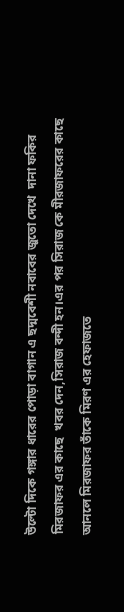উল্টো দিকে গঙ্গার ধারের পোড়া বাগান এ ছদ্মবেশী নবাবের জুতো দেখে  দানা ফকির  মিরজাফর এর কাছে  খবর দেন,সিরাজ বন্দী হন।এর পর সিরাজ কে মীরজাফরের কাছে আনলে মিরজাফর তাঁকে মিরণ এর হেফাজতে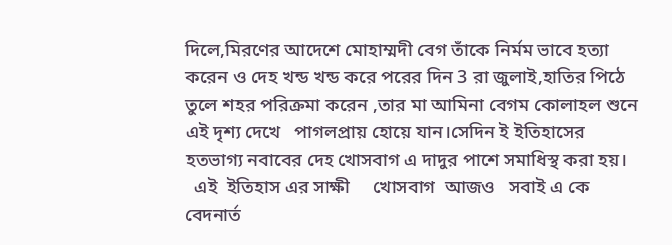দিলে,মিরণের আদেশে মোহাম্মদী বেগ তাঁকে নির্মম ভাবে হত্যা করেন ও দেহ খন্ড খন্ড করে পরের দিন 3 রা জুলাই,হাতির পিঠে তুলে শহর পরিক্রমা করেন ,তার মা আমিনা বেগম কোলাহল শুনে এই দৃশ্য দেখে   পাগলপ্রায় হোয়ে যান।সেদিন ই ইতিহাসের হতভাগ্য নবাবের দেহ খোসবাগ এ দাদুর পাশে সমাধিস্থ করা হয়।
  এই  ইতিহাস এর সাক্ষী     খোসবাগ  আজও   সবাই এ কে  বেদনার্ত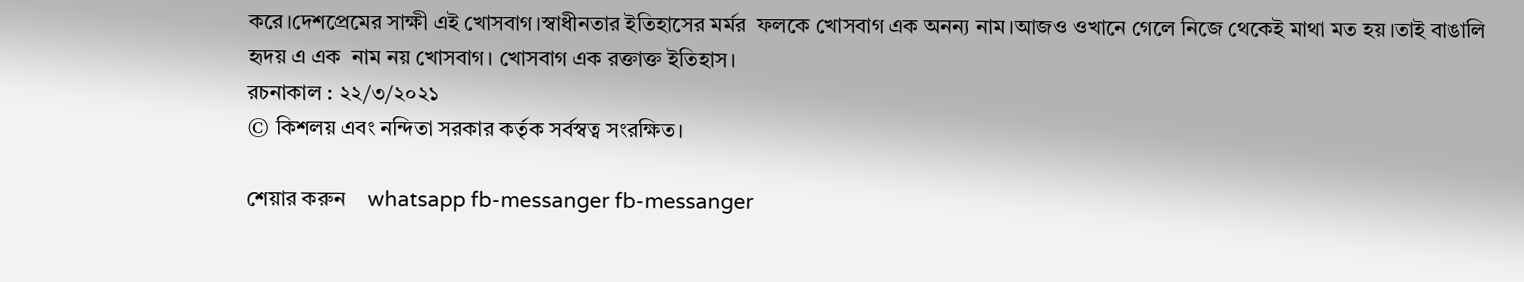করে।দেশপ্রেমের সাক্ষী এই খোসবাগ।স্বাধীনতার ইতিহাসের মর্মর  ফলকে খোসবাগ এক অনন্য নাম।আজও ওখানে গেলে নিজে থেকেই মাথা মত হয়।তাই বাঙালি হৃদয় এ এক  নাম নয় খোসবাগ। খোসবাগ এক রক্তাক্ত ইতিহাস।
রচনাকাল : ২২/৩/২০২১
© কিশলয় এবং নন্দিতা সরকার কর্তৃক সর্বস্বত্ব সংরক্ষিত।

শেয়ার করুন    whatsapp fb-messanger fb-messanger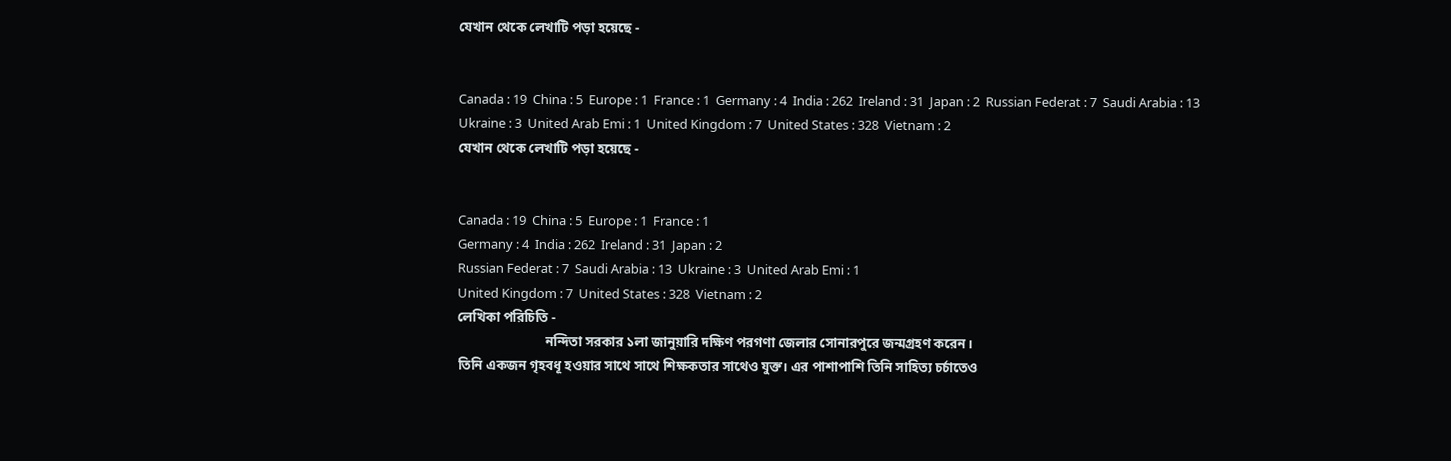যেখান থেকে লেখাটি পড়া হয়েছে -


Canada : 19  China : 5  Europe : 1  France : 1  Germany : 4  India : 262  Ireland : 31  Japan : 2  Russian Federat : 7  Saudi Arabia : 13
Ukraine : 3  United Arab Emi : 1  United Kingdom : 7  United States : 328  Vietnam : 2
যেখান থেকে লেখাটি পড়া হয়েছে -


Canada : 19  China : 5  Europe : 1  France : 1
Germany : 4  India : 262  Ireland : 31  Japan : 2
Russian Federat : 7  Saudi Arabia : 13  Ukraine : 3  United Arab Emi : 1
United Kingdom : 7  United States : 328  Vietnam : 2
লেখিকা পরিচিতি -
                          নন্দিতা সরকার ১লা জানুয়ারি দক্ষিণ পরগণা জেলার সোনারপুরে জন্মগ্রহণ করেন।
তিনি একজন গৃহবধূ হওয়ার সাথে সাথে শিক্ষকতার সাথেও যুক্ত। এর পাশাপাশি তিনি সাহিত্য চর্চাতেও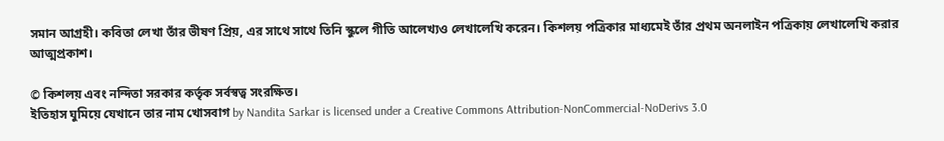সমান আগ্রহী। কবিতা লেখা তাঁর ভীষণ প্রিয়, এর সাথে সাথে তিনি স্কুলে গীতি আলেখ্যও লেখালেখি করেন। কিশলয় পত্রিকার মাধ্যমেই তাঁর প্রথম অনলাইন পত্রিকায় লেখালেখি করার আত্মপ্রকাশ।

© কিশলয় এবং নন্দিতা সরকার কর্তৃক সর্বস্বত্ব সংরক্ষিত।
ইতিহাস ঘুমিয়ে যেখানে তার নাম খোসবাগ by Nandita Sarkar is licensed under a Creative Commons Attribution-NonCommercial-NoDerivs 3.0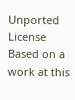Unported License Based on a work at this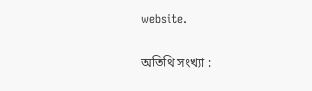website.

অতিথি সংখ্যা :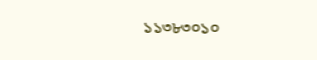১১৩৮৩০১০